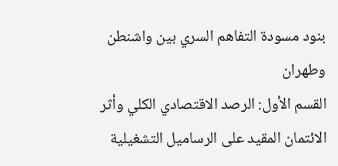بنود مسودة التفاهم السري بين واشنطن وطهران
القسم الأول: الرصد الاقتصادي الكلي وأثر الائتمان المقيد على الرساميل التشغيلية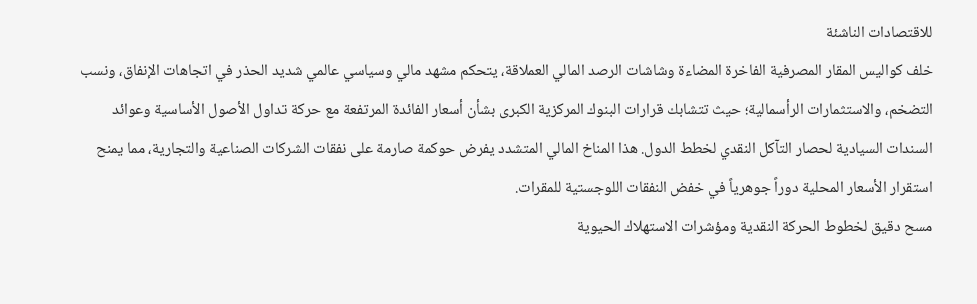للاقتصادات الناشئة
خلف كواليس المقار المصرفية الفاخرة المضاءة وشاشات الرصد المالي العملاقة، يتحكم مشهد مالي وسياسي عالمي شديد الحذر في اتجاهات الإنفاق، ونسب التضخم، والاستثمارات الرأسمالية؛ حيث تتشابك قرارات البنوك المركزية الكبرى بشأن أسعار الفائدة المرتفعة مع حركة تداول الأصول الأساسية وعوائد السندات السيادية لحصار التآكل النقدي لخطط الدول. هذا المناخ المالي المتشدد يفرض حوكمة صارمة على نفقات الشركات الصناعية والتجارية، مما يمنح استقرار الأسعار المحلية دوراً جوهرياً في خفض النفقات اللوجستية للمقرات.
مسح دقيق لخطوط الحركة النقدية ومؤشرات الاستهلاك الحيوية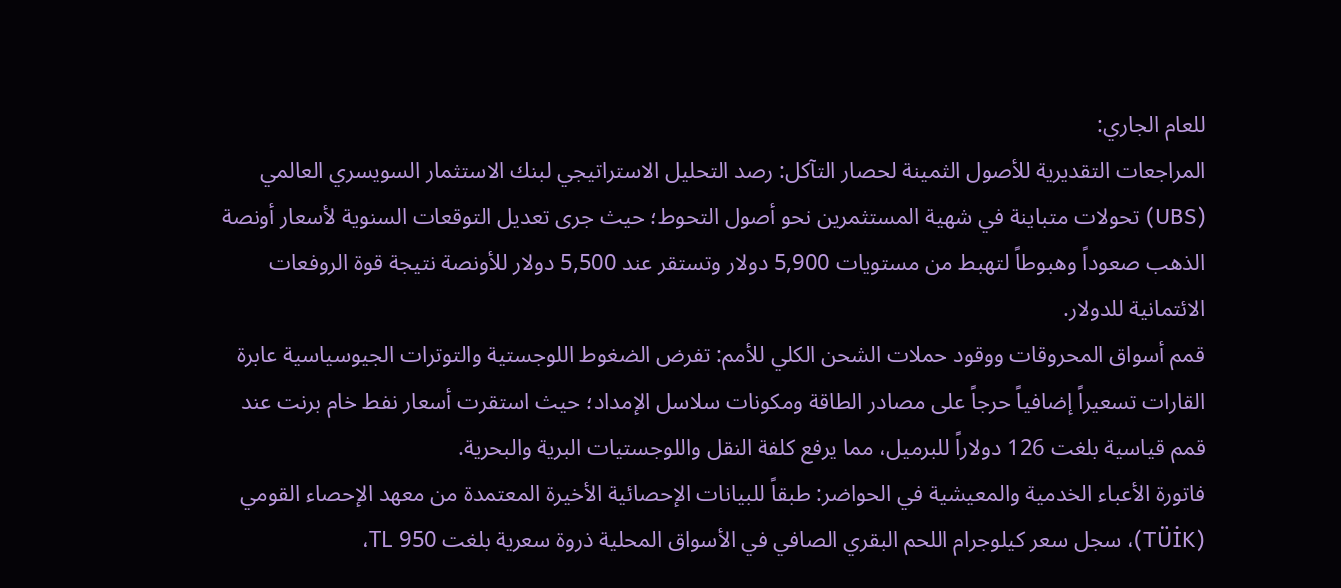للعام الجاري:
المراجعات التقديرية للأصول الثمينة لحصار التآكل: رصد التحليل الاستراتيجي لبنك الاستثمار السويسري العالمي (UBS) تحولات متباينة في شهية المستثمرين نحو أصول التحوط؛ حيث جرى تعديل التوقعات السنوية لأسعار أونصة الذهب صعوداً وهبوطاً لتهبط من مستويات 5,900 دولار وتستقر عند 5,500 دولار للأونصة نتيجة قوة الروفعات الائتمانية للدولار.
قمم أسواق المحروقات ووقود حملات الشحن الكلي للأمم: تفرض الضغوط اللوجستية والتوترات الجيوسياسية عابرة القارات تسعيراً إضافياً حرجاً على مصادر الطاقة ومكونات سلاسل الإمداد؛ حيث استقرت أسعار نفط خام برنت عند قمم قياسية بلغت 126 دولاراً للبرميل، مما يرفع كلفة النقل واللوجستيات البرية والبحرية.
فاتورة الأعباء الخدمية والمعيشية في الحواضر: طبقاً للبيانات الإحصائية الأخيرة المعتمدة من معهد الإحصاء القومي (TÜİK)، سجل سعر كيلوجرام اللحم البقري الصافي في الأسواق المحلية ذروة سعرية بلغت 950 TL،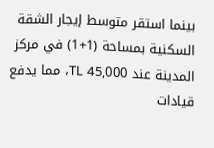بينما استقر متوسط إيجار الشقة السكنية بمساحة (1+1) في مركز المدينة عند 45,000 TL، مما يدفع قيادات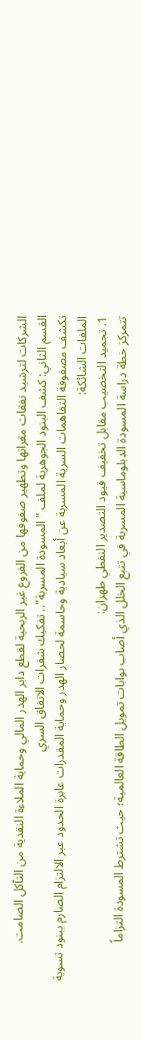الشركات لترشيد نفقات مقراتها وتطهير صفوفها من الفروع غير الربحية لقطع دابر الهدر المالي وحماية الملاءة النقدية من التآكل الصامت.
القسم الثاني: كشف البنود الجوهرية لملف "المسودة المسربة".. تفكيك شفرات الاتفاق السري
تكشف مصفوفة التفاهمات السرية المسربة عن أبعاد سيادية وحاسمة لحصار الهدر وحماية المقدرات عابرة الحدود عبر الالتزام الصارم ببنود تسوية الملفات الشائكة:
1. تجميد التخصيب مقابل تخفيف قيود التصدير النفطي طهران:
تتمركز خطة دراسة المسودة الدبلوماسية المسربة في تتبع الخلل الذي أصاب بوابات تمويل الطاقة العالمية؛ حيث تشترط المسودة التزاماً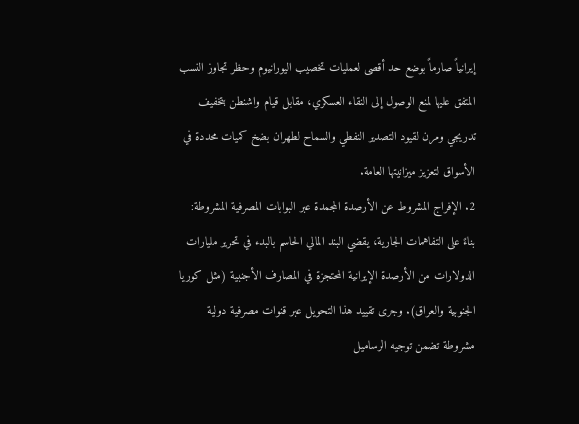إيرانياً صارماً بوضع حد أقصى لعمليات تخصيب اليورانيوم وحظر تجاوز النسب المتفق عليها لمنع الوصول إلى النقاء العسكري، مقابل قيام واشنطن بتخفيف تدريجي ومرن لقيود التصدير النفطي والسماح لطهران بضخ كميات محددة في الأسواق لتعزيز ميزانيتها العامة.
2. الإفراج المشروط عن الأرصدة المجمدة عبر البوابات المصرفية المشروطة:
بناءً على التفاهمات الجارية، يقضي البند المالي الحاسم بالبدء في تحرير مليارات الدولارات من الأرصدة الإيرانية المحتجزة في المصارف الأجنبية (مثل كوريا الجنوبية والعراق). وجرى تقييد هذا التحويل عبر قنوات مصرفية دولية مشروطة تضمن توجيه الرساميل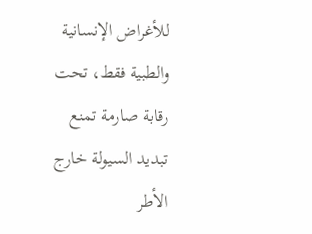للأغراض الإنسانية والطبية فقط، تحت رقابة صارمة تمنع تبديد السيولة خارج الأطر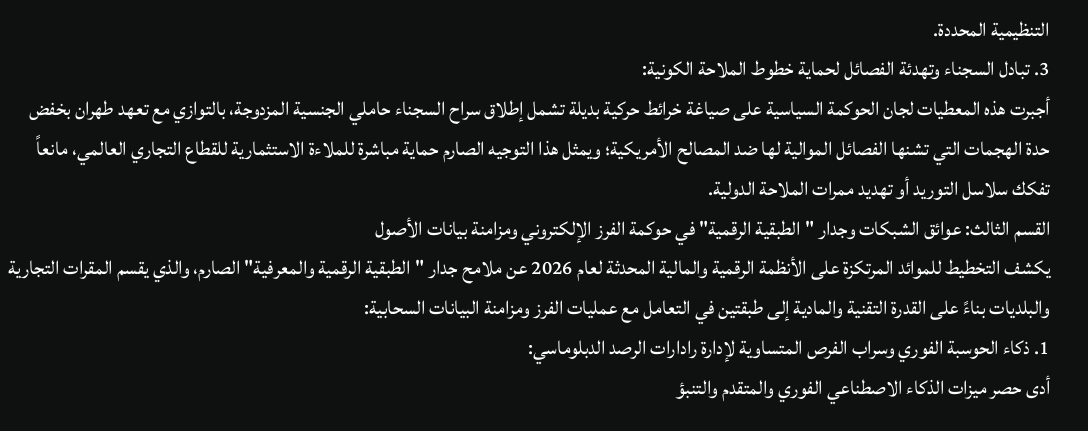التنظيمية المحددة.
3. تبادل السجناء وتهدئة الفصائل لحماية خطوط الملاحة الكونية:
أجبرت هذه المعطيات لجان الحوكمة السياسية على صياغة خرائط حركية بديلة تشمل إطلاق سراح السجناء حاملي الجنسية المزدوجة، بالتوازي مع تعهد طهران بخفض حدة الهجمات التي تشنها الفصائل الموالية لها ضد المصالح الأمريكية؛ ويمثل هذا التوجيه الصارم حماية مباشرة للملاءة الاستثمارية للقطاع التجاري العالمي، مانعاً تفكك سلاسل التوريد أو تهديد ممرات الملاحة الدولية.
القسم الثالث: عوائق الشبكات وجدار "الطبقية الرقمية" في حوكمة الفرز الإلكتروني ومزامنة بيانات الأصول
يكشف التخطيط للموائد المرتكزة على الأنظمة الرقمية والمالية المحدثة لعام 2026 عن ملامح جدار "الطبقية الرقمية والمعرفية" الصارم، والذي يقسم المقرات التجارية والبلديات بناءً على القدرة التقنية والمادية إلى طبقتين في التعامل مع عمليات الفرز ومزامنة البيانات السحابية:
1. ذكاء الحوسبة الفوري وسراب الفرص المتساوية لإدارة رادارات الرصد الدبلوماسي:
أدى حصر ميزات الذكاء الاصطناعي الفوري والمتقدم والتنبؤ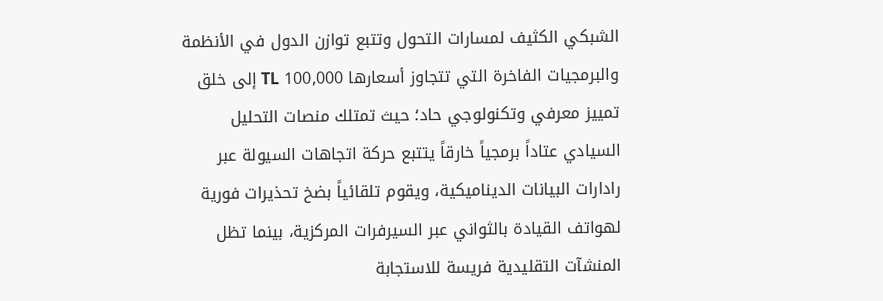الشبكي الكثيف لمسارات التحول وتتبع توازن الدول في الأنظمة والبرمجيات الفاخرة التي تتجاوز أسعارها 100,000 TL إلى خلق تمييز معرفي وتكنولوجي حاد؛ حيث تمتلك منصات التحليل السيادي عتاداً برمجياً خارقاً يتتبع حركة اتجاهات السيولة عبر رادارات البيانات الديناميكية، ويقوم تلقائياً بضخ تحذيرات فورية لهواتف القيادة بالثواني عبر السيرفرات المركزية، بينما تظل المنشآت التقليدية فريسة للاستجابة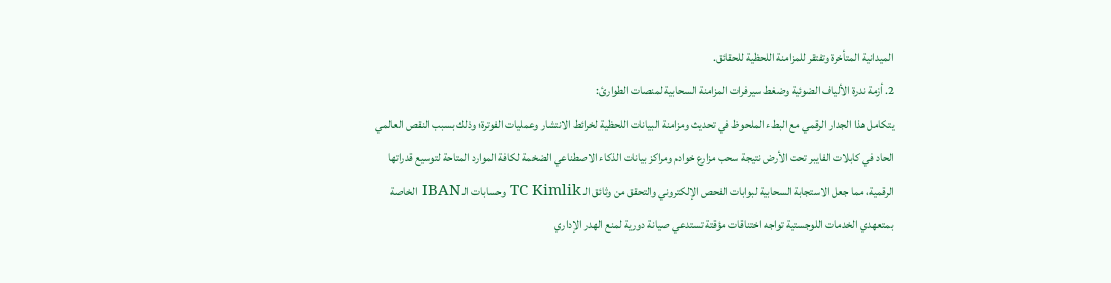الميدانية المتأخرة وتفتقر للمزامنة اللحظية للحقائق.
2. أزمة ندرة الألياف الضوئية وضغط سيرفرات المزامنة السحابية لمنصات الطوارئ:
يتكامل هذا الجدار الرقمي مع البطء الملحوظ في تحديث ومزامنة البيانات اللحظية لخرائط الانتشار وعمليات الفوترة؛ وذلك بسبب النقص العالمي الحاد في كابلات الفايبر تحت الأرض نتيجة سحب مزارع خوادم ومراكز بيانات الذكاء الاصطناعي الضخمة لكافة الموارد المتاحة لتوسيع قدراتها الرقمية، مما جعل الاستجابة السحابية لبوابات الفحص الإلكتروني والتحقق من وثائق الـ TC Kimlik وحسابات الـ IBAN الخاصة بمتعهدي الخدمات اللوجستية تواجه اختناقات مؤقتة تستدعي صيانة دورية لمنع الهدر الإداري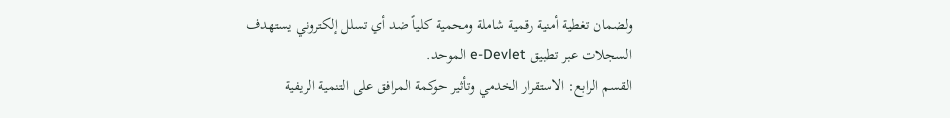ولضمان تغطية أمنية رقمية شاملة ومحمية كلياً ضد أي تسلل إلكتروني يستهدف السجلات عبر تطبيق e-Devlet الموحد.
القسم الرابع: الاستقرار الخدمي وتأثير حوكمة المرافق على التنمية الريفية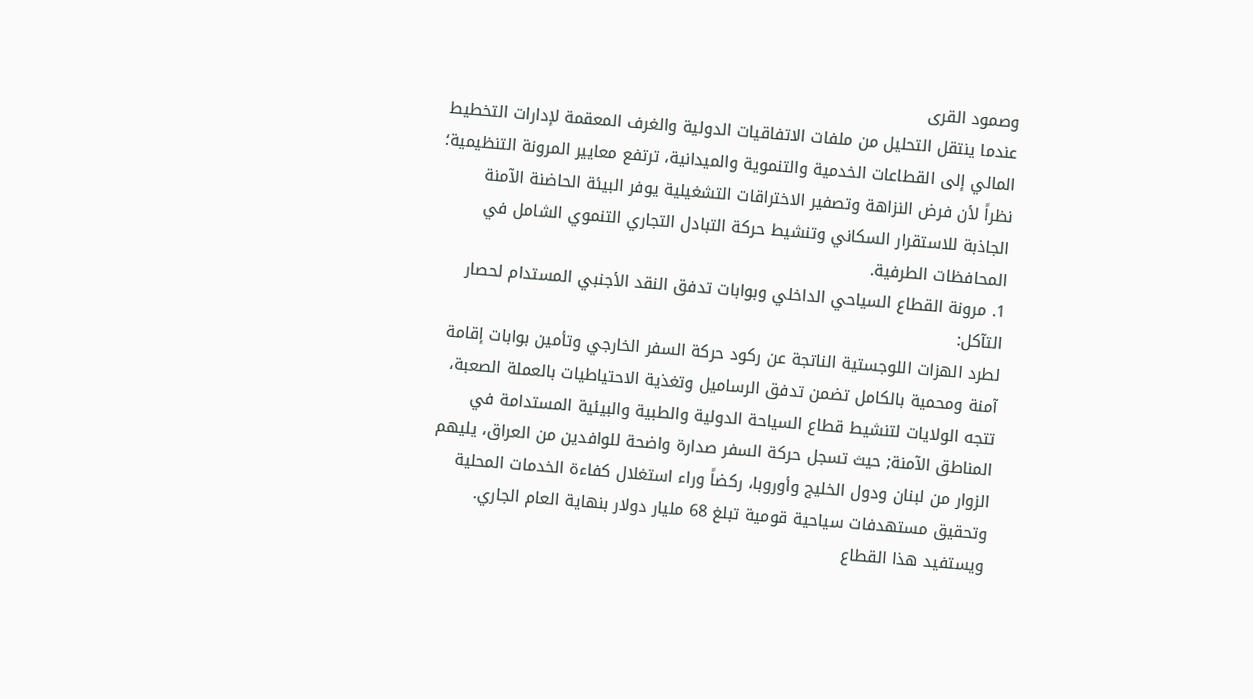وصمود القرى
عندما ينتقل التحليل من ملفات الاتفاقيات الدولية والغرف المعقمة لإدارات التخطيط المالي إلى القطاعات الخدمية والتنموية والميدانية، ترتفع معايير المرونة التنظيمية؛ نظراً لأن فرض النزاهة وتصفير الاختراقات التشغيلية يوفر البيئة الحاضنة الآمنة الجاذبة للاستقرار السكاني وتنشيط حركة التبادل التجاري التنموي الشامل في المحافظات الطرفية.
1. مرونة القطاع السياحي الداخلي وبوابات تدفق النقد الأجنبي المستدام لحصار التآكل:
لطرد الهزات اللوجستية الناتجة عن ركود حركة السفر الخارجي وتأمين بوابات إقامة آمنة ومحمية بالكامل تضمن تدفق الرساميل وتغذية الاحتياطيات بالعملة الصعبة، تتجه الولايات لتنشيط قطاع السياحة الدولية والطبية والبيئية المستدامة في المناطق الآمنة; حيث تسجل حركة السفر صدارة واضحة للوافدين من العراق، يليهم الزوار من لبنان ودول الخليج وأوروبا، ركضاً وراء استغلال كفاءة الخدمات المحلية وتحقيق مستهدفات سياحية قومية تبلغ 68 مليار دولار بنهاية العام الجاري. ويستفيد هذا القطاع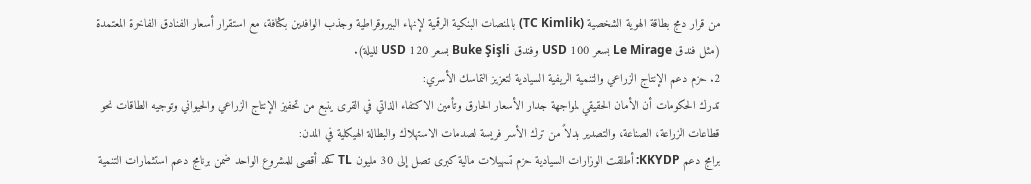من قرار دمج بطاقة الهوية الشخصية (TC Kimlik) بالمنصات البنكية الرقمية لإنهاء البيروقراطية وجذب الوافدين بكثافة، مع استقرار أسعار الفنادق الفاخرة المعتمدة (مثل فندق Le Mirage بسعر 100 USD وفندق Buke Şişli بسعر 120 USD لليلة).
2. حزم دعم الإنتاج الزراعي والتنمية الريفية السيادية لتعزيز التماسك الأسري:
تدرك الحكومات أن الأمان الحقيقي لمواجهة جدار الأسعار الحارق وتأمين الاكتفاء الذاتي في القرى ينبع من تحفيز الإنتاج الزراعي والحيواني وتوجيه الطاقات نحو قطاعات الزراعة، الصناعة، والتصدير بدلاً من ترك الأسر فريسة لصدمات الاستهلاك والبطالة الهيكلية في المدن:
برامج دعم KKYDP: أطلقت الوزارات السيادية حزم تسهيلات مالية كبرى تصل إلى 30 مليون TL كحد أقصى للمشروع الواحد ضمن برنامج دعم استثمارات التنمية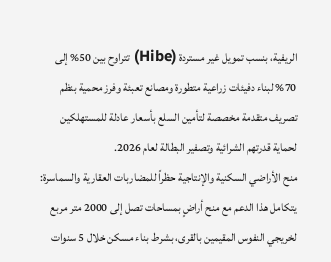الريفية، بنسب تمويل غير مستردة (Hibe) تتراوح بين 50% إلى 70% لبناء دفيئات زراعية متطورة ومصانع تعبئة وفرز محمية بنظم تصريف متقدمة مخصصة لتأمين السلع بأسعار عادلة للمستهلكين لحماية قدرتهم الشرائية وتصفير البطالة لعام 2026.
منح الأراضي السكنية والإنتاجية حظراً للمضاربات العقارية والسماسرة: يتكامل هذا الدعم مع منح أراضٍ بمساحات تصل إلى 2000 متر مربع لخريجي النفوس المقيمين بالقرى، بشرط بناء مسكن خلال 5 سنوات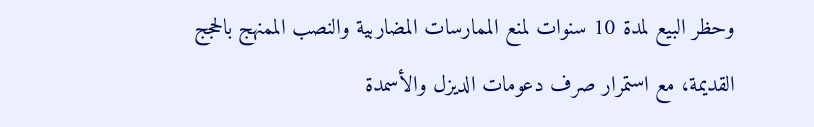وحظر البيع لمدة 10 سنوات لمنع الممارسات المضاربية والنصب الممنهج بالحجج القديمة، مع استمرار صرف دعومات الديزل والأسمدة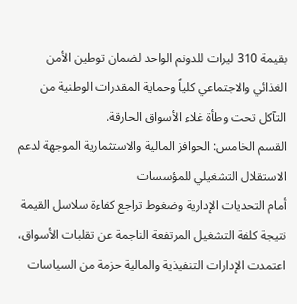بقيمة 310 ليرات للدونم الواحد لضمان توطين الأمن الغذائي والاجتماعي كلياً وحماية المقدرات الوطنية من التآكل تحت وطأة غلاء الأسواق الحارقة.
القسم الخامس: الحوافز المالية والاستثمارية الموجهة لدعم الاستقلال التشغيلي للمؤسسات
أمام التحديات الإدارية وضغوط تراجع كفاءة سلاسل القيمة نتيجة كلفة التشغيل المرتفعة الناجمة عن تقلبات الأسواق، اعتمدت الإدارات التنفيذية والمالية حزمة من السياسات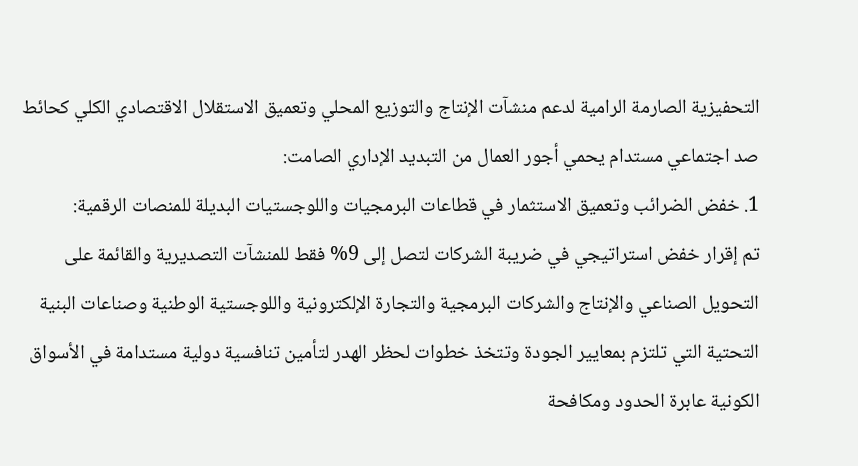التحفيزية الصارمة الرامية لدعم منشآت الإنتاج والتوزيع المحلي وتعميق الاستقلال الاقتصادي الكلي كحائط صد اجتماعي مستدام يحمي أجور العمال من التبديد الإداري الصامت:
1. خفض الضرائب وتعميق الاستثمار في قطاعات البرمجيات واللوجستيات البديلة للمنصات الرقمية:
تم إقرار خفض استراتيجي في ضريبة الشركات لتصل إلى 9% فقط للمنشآت التصديرية والقائمة على التحويل الصناعي والإنتاج والشركات البرمجية والتجارة الإلكترونية واللوجستية الوطنية وصناعات البنية التحتية التي تلتزم بمعايير الجودة وتتخذ خطوات لحظر الهدر لتأمين تنافسية دولية مستدامة في الأسواق الكونية عابرة الحدود ومكافحة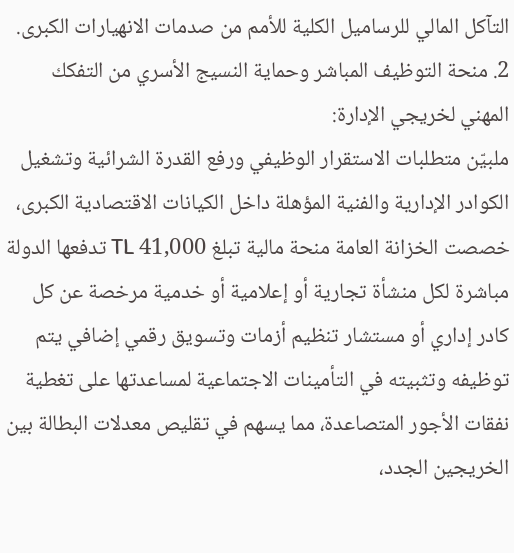التآكل المالي للرساميل الكلية للأمم من صدمات الانهيارات الكبرى.
2. منحة التوظيف المباشر وحماية النسيج الأسري من التفكك المهني لخريجي الإدارة:
ملبيّن متطلبات الاستقرار الوظيفي ورفع القدرة الشرائية وتشغيل الكوادر الإدارية والفنية المؤهلة داخل الكيانات الاقتصادية الكبرى، خصصت الخزانة العامة منحة مالية تبلغ 41,000 TL تدفعها الدولة مباشرة لكل منشأة تجارية أو إعلامية أو خدمية مرخصة عن كل كادر إداري أو مستشار تنظيم أزمات وتسويق رقمي إضافي يتم توظيفه وتثبيته في التأمينات الاجتماعية لمساعدتها على تغطية نفقات الأجور المتصاعدة، مما يسهم في تقليص معدلات البطالة بين الخريجين الجدد،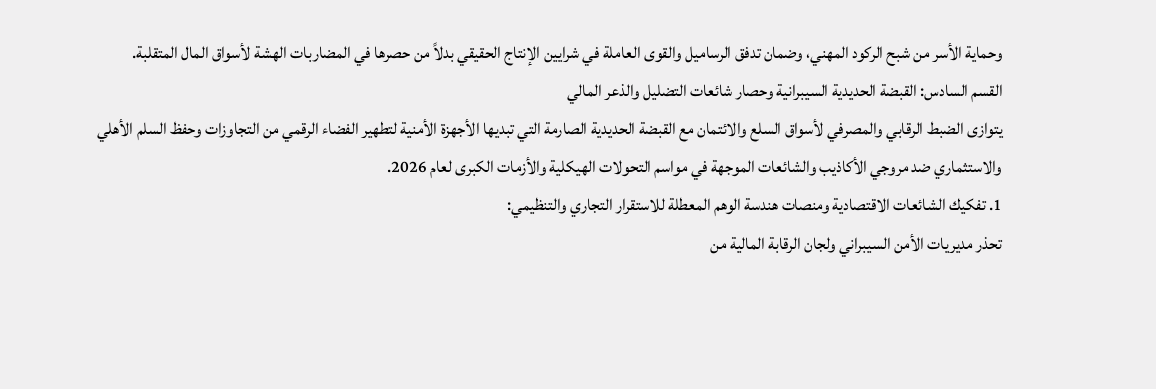وحماية الأسر من شبح الركود المهني، وضمان تدفق الرساميل والقوى العاملة في شرايين الإنتاج الحقيقي بدلاً من حصرها في المضاربات الهشة لأسواق المال المتقلبة.
القسم السادس: القبضة الحديدية السيبرانية وحصار شائعات التضليل والذعر المالي
يتوازى الضبط الرقابي والمصرفي لأسواق السلع والائتمان مع القبضة الحديدية الصارمة التي تبديها الأجهزة الأمنية لتطهير الفضاء الرقمي من التجاوزات وحفظ السلم الأهلي والاستثماري ضد مروجي الأكاذيب والشائعات الموجهة في مواسم التحولات الهيكلية والأزمات الكبرى لعام 2026.
1. تفكيك الشائعات الاقتصادية ومنصات هندسة الوهم المعطلة للاستقرار التجاري والتنظيمي:
تحذر مديريات الأمن السيبراني ولجان الرقابة المالية من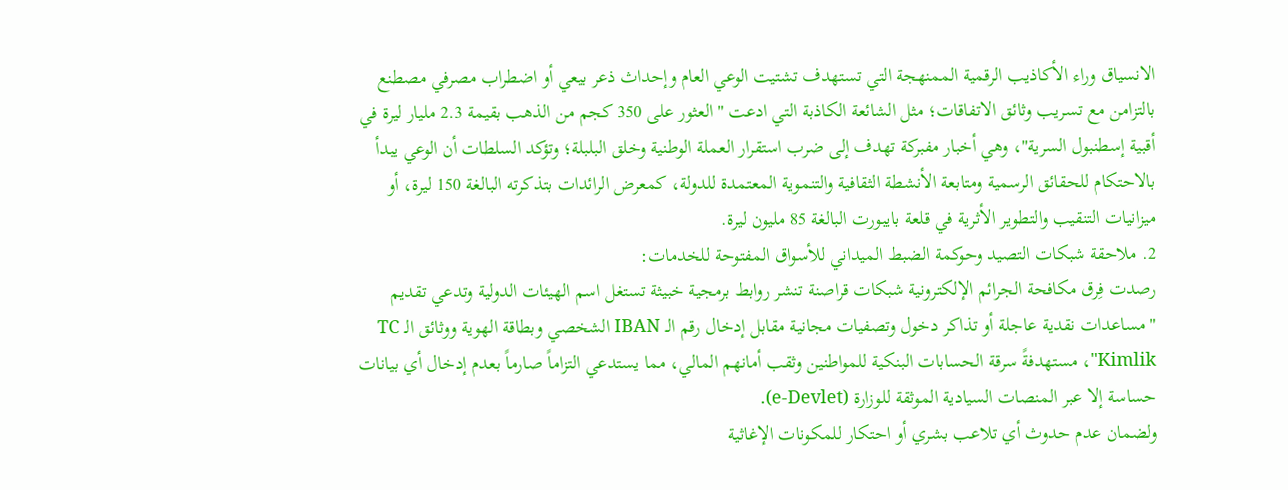الانسياق وراء الأكاذيب الرقمية الممنهجة التي تستهدف تشتيت الوعي العام وإحداث ذعر بيعي أو اضطراب مصرفي مصطنع بالتزامن مع تسريب وثائق الاتفاقات؛ مثل الشائعة الكاذبة التي ادعت "العثور على 350 كجم من الذهب بقيمة 2.3 مليار ليرة في أقبية إسطنبول السرية"، وهي أخبار مفبركة تهدف إلى ضرب استقرار العملة الوطنية وخلق البلبلة؛ وتؤكد السلطات أن الوعي يبدأ بالاحتكام للحقائق الرسمية ومتابعة الأنشطة الثقافية والتنموية المعتمدة للدولة، كمعرض الرائدات بتذكرته البالغة 150 ليرة، أو ميزانيات التنقيب والتطوير الأثرية في قلعة بايبورت البالغة 85 مليون ليرة.
2. ملاحقة شبكات التصيد وحوكمة الضبط الميداني للأسواق المفتوحة للخدمات:
رصدت فِرق مكافحة الجرائم الإلكترونية شبكات قراصنة تنشر روابط برمجية خبيثة تستغل اسم الهيئات الدولية وتدعي تقديم "مساعدات نقدية عاجلة أو تذاكر دخول وتصفيات مجانية مقابل إدخال رقم الـ IBAN الشخصي وبطاقة الهوية ووثائق الـ TC Kimlik"، مستهدفةً سرقة الحسابات البنكية للمواطنين وثقب أمانهم المالي، مما يستدعي التزاماً صارماً بعدم إدخال أي بيانات حساسة إلا عبر المنصات السيادية الموثقة للوزارة (e-Devlet).
ولضمان عدم حدوث أي تلاعب بشري أو احتكار للمكونات الإغاثية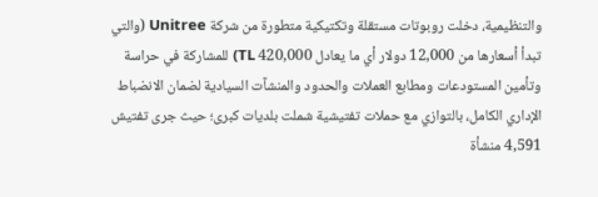والتنظيمية، دخلت روبوتات مستقلة وتكتيكية متطورة من شركة Unitree (والتي تبدأ أسعارها من 12,000 دولار أي ما يعادل 420,000 TL) للمشاركة في حراسة وتأمين المستودعات ومطابع العملات والحدود والمنشآت السيادية لضمان الانضباط الإداري الكامل، بالتوازي مع حملات تفتيشية شملت بلديات كبرى؛ حيث جرى تفتيش 4,591 منشأة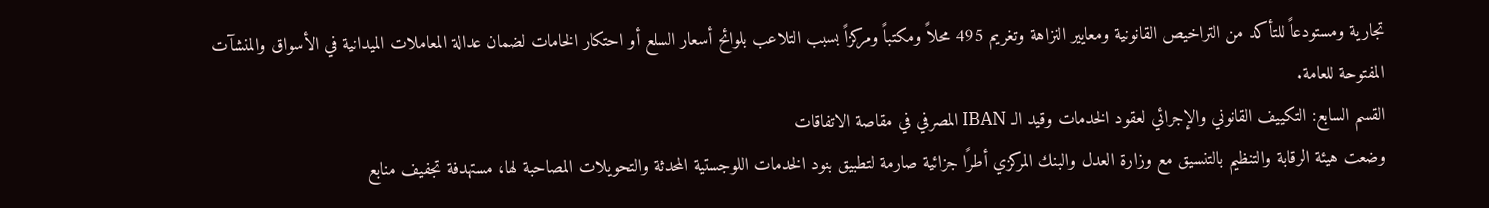تجارية ومستودعاً للتأكد من التراخيص القانونية ومعايير النزاهة وتغريم 495 محلاً ومكتباً ومركزاً بسبب التلاعب بلوائح أسعار السلع أو احتكار الخامات لضمان عدالة المعاملات الميدانية في الأسواق والمنشآت المفتوحة للعامة.
القسم السابع: التكييف القانوني والإجرائي لعقود الخدمات وقيد الـ IBAN المصرفي في مقاصة الاتفاقات
وضعت هيئة الرقابة والتنظيم بالتنسيق مع وزارة العدل والبنك المركزي أطرًا جزائية صارمة لتطبيق بنود الخدمات اللوجستية المحدثة والتحويلات المصاحبة لها، مستهدفة تجفيف منابع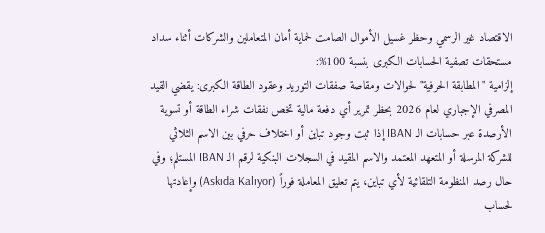الاقتصاد غير الرسمي وحظر غسيل الأموال الصامت لحماية أمان المتعاملين والشركات أثناء سداد مستحقات تصفية الحسابات الكبرى بنسبة 100%:
إلزامية "المطابقة الحرفية" لحوالات ومقاصة صفقات التوريد وعقود الطاقة الكبرى: يقضي القيد المصرفي الإجباري لعام 2026 بحظر تمرير أي دفعة مالية تخص نفقات شراء الطاقة أو تسوية الأرصدة عبر حسابات الـ IBAN إذا ثبت وجود تباين أو اختلاف حرفي بين الاسم الثلاثي للشركة المرسلة أو المتعهد المعتمد والاسم المقيد في السجلات البنكية لرقم الـ IBAN المستلم؛ وفي حال رصد المنظومة التلقائية لأي تباين، يتم تعليق المعاملة فوراً (Askıda Kalıyor) وإعادتها لحساب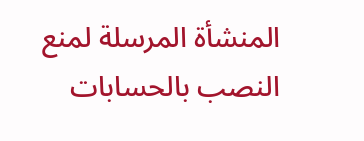المنشأة المرسلة لمنع النصب بالحسابات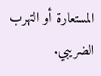المستعارة أو التهرب الضريبي.